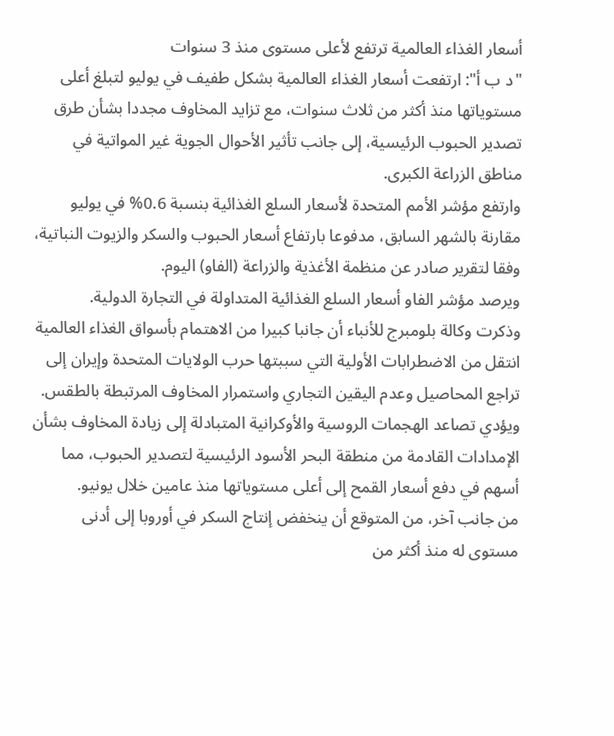أسعار الغذاء العالمية ترتفع لأعلى مستوى منذ 3 سنوات
"د ب أ": ارتفعت أسعار الغذاء العالمية بشكل طفيف في يوليو لتبلغ أعلى مستوياتها منذ أكثر من ثلاث سنوات، مع تزايد المخاوف مجددا بشأن طرق تصدير الحبوب الرئيسية، إلى جانب تأثير الأحوال الجوية غير المواتية في مناطق الزراعة الكبرى.
وارتفع مؤشر الأمم المتحدة لأسعار السلع الغذائية بنسبة 0.6% في يوليو مقارنة بالشهر السابق، مدفوعا بارتفاع أسعار الحبوب والسكر والزيوت النباتية، وفقا لتقرير صادر عن منظمة الأغذية والزراعة (الفاو) اليوم.
ويرصد مؤشر الفاو أسعار السلع الغذائية المتداولة في التجارة الدولية.
وذكرت وكالة بلومبرج للأنباء أن جانبا كبيرا من الاهتمام بأسواق الغذاء العالمية انتقل من الاضطرابات الأولية التي سببتها حرب الولايات المتحدة وإيران إلى تراجع المحاصيل وعدم اليقين التجاري واستمرار المخاوف المرتبطة بالطقس.
ويؤدي تصاعد الهجمات الروسية والأوكرانية المتبادلة إلى زيادة المخاوف بشأن الإمدادات القادمة من منطقة البحر الأسود الرئيسية لتصدير الحبوب، مما أسهم في دفع أسعار القمح إلى أعلى مستوياتها منذ عامين خلال يونيو.
من جانب آخر، من المتوقع أن ينخفض إنتاج السكر في أوروبا إلى أدنى مستوى له منذ أكثر من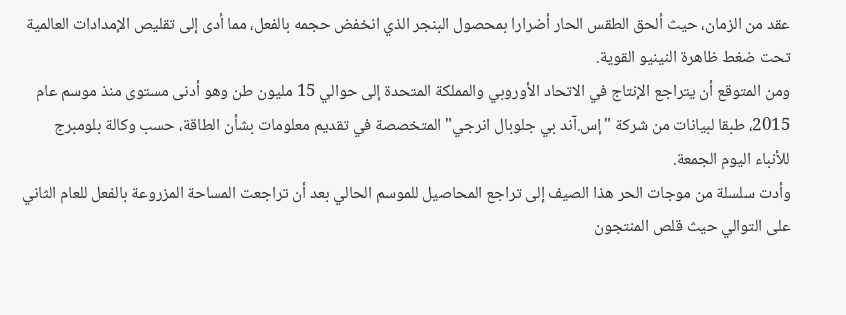عقد من الزمان، حيث ألحق الطقس الحار أضرارا بمحصول البنجر الذي انخفض حجمه بالفعل، مما أدى إلى تقليص الإمدادات العالمية تحت ضغط ظاهرة النينيو القوية.
ومن المتوقع أن يتراجع الإنتاج في الاتحاد الأوروبي والمملكة المتحدة إلى حوالي 15 مليون طن وهو أدنى مستوى منذ موسم عام 2015، طبقا لبيانات من شركة "إس.آند بي جلوبال انرجي" المتخصصة في تقديم معلومات بشأن الطاقة، حسب وكالة بلومبرج للأنباء اليوم الجمعة.
وأدت سلسلة من موجات الحر هذا الصيف إلى تراجع المحاصيل للموسم الحالي بعد أن تراجعت المساحة المزروعة بالفعل للعام الثاني على التوالي حيث قلص المنتجون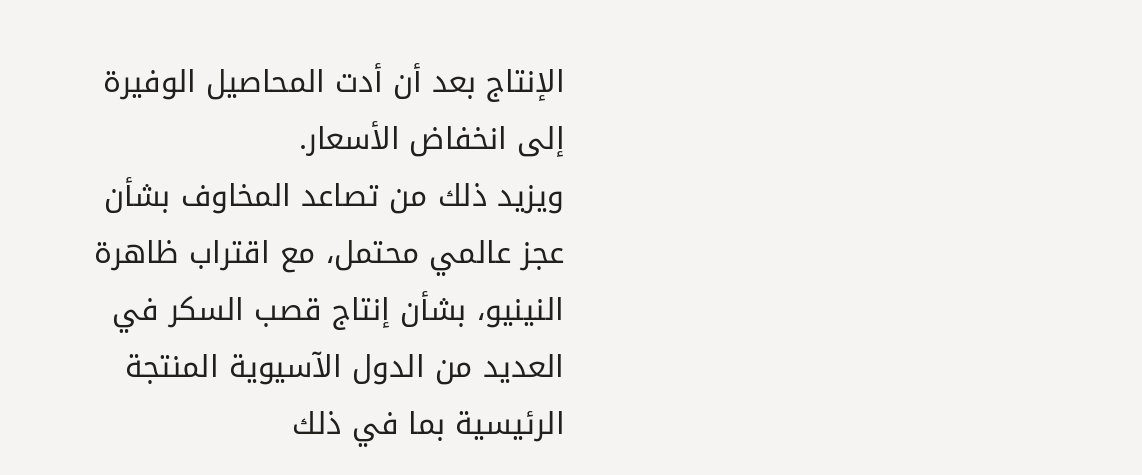الإنتاج بعد أن أدت المحاصيل الوفيرة إلى انخفاض الأسعار.
ويزيد ذلك من تصاعد المخاوف بشأن عجز عالمي محتمل، مع اقتراب ظاهرة النينيو، بشأن إنتاج قصب السكر في العديد من الدول الآسيوية المنتجة الرئيسية بما في ذلك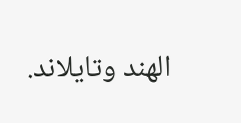الهند وتايلاند.